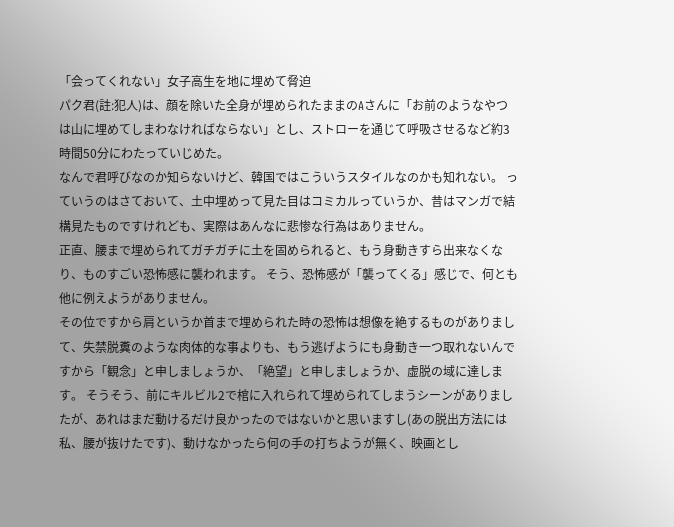「会ってくれない」女子高生を地に埋めて脅迫
パク君(註:犯人)は、顔を除いた全身が埋められたままのAさんに「お前のようなやつは山に埋めてしまわなければならない」とし、ストローを通じて呼吸させるなど約3時間50分にわたっていじめた。
なんで君呼びなのか知らないけど、韓国ではこういうスタイルなのかも知れない。 っていうのはさておいて、土中埋めって見た目はコミカルっていうか、昔はマンガで結構見たものですけれども、実際はあんなに悲惨な行為はありません。
正直、腰まで埋められてガチガチに土を固められると、もう身動きすら出来なくなり、ものすごい恐怖感に襲われます。 そう、恐怖感が「襲ってくる」感じで、何とも他に例えようがありません。
その位ですから肩というか首まで埋められた時の恐怖は想像を絶するものがありまして、失禁脱糞のような肉体的な事よりも、もう逃げようにも身動き一つ取れないんですから「観念」と申しましょうか、「絶望」と申しましょうか、虚脱の域に達します。 そうそう、前にキルビル2で棺に入れられて埋められてしまうシーンがありましたが、あれはまだ動けるだけ良かったのではないかと思いますし(あの脱出方法には私、腰が抜けたです)、動けなかったら何の手の打ちようが無く、映画とし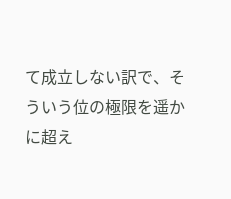て成立しない訳で、そういう位の極限を遥かに超え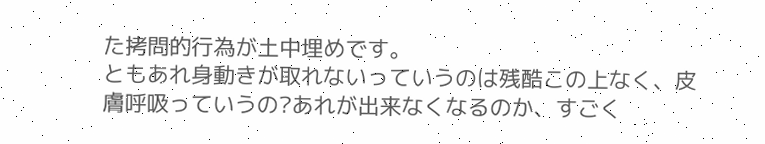た拷問的行為が土中埋めです。
ともあれ身動きが取れないっていうのは残酷この上なく、皮膚呼吸っていうの?あれが出来なくなるのか、すごく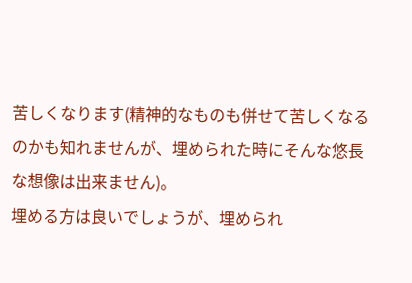苦しくなります(精神的なものも併せて苦しくなるのかも知れませんが、埋められた時にそんな悠長な想像は出来ません)。
埋める方は良いでしょうが、埋められ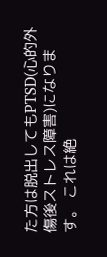た方は脱出してもPTSD(心的外傷後ストレス障害)になります。 これは絶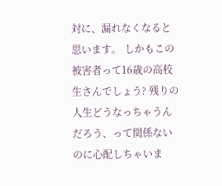対に、漏れなくなると思います。 しかもこの被害者って16歳の高校生さんでしょう? 残りの人生どうなっちゃうんだろう、って関係ないのに心配しちゃいま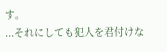す。
...それにしても犯人を君付けな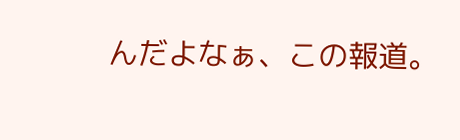んだよなぁ、この報道。